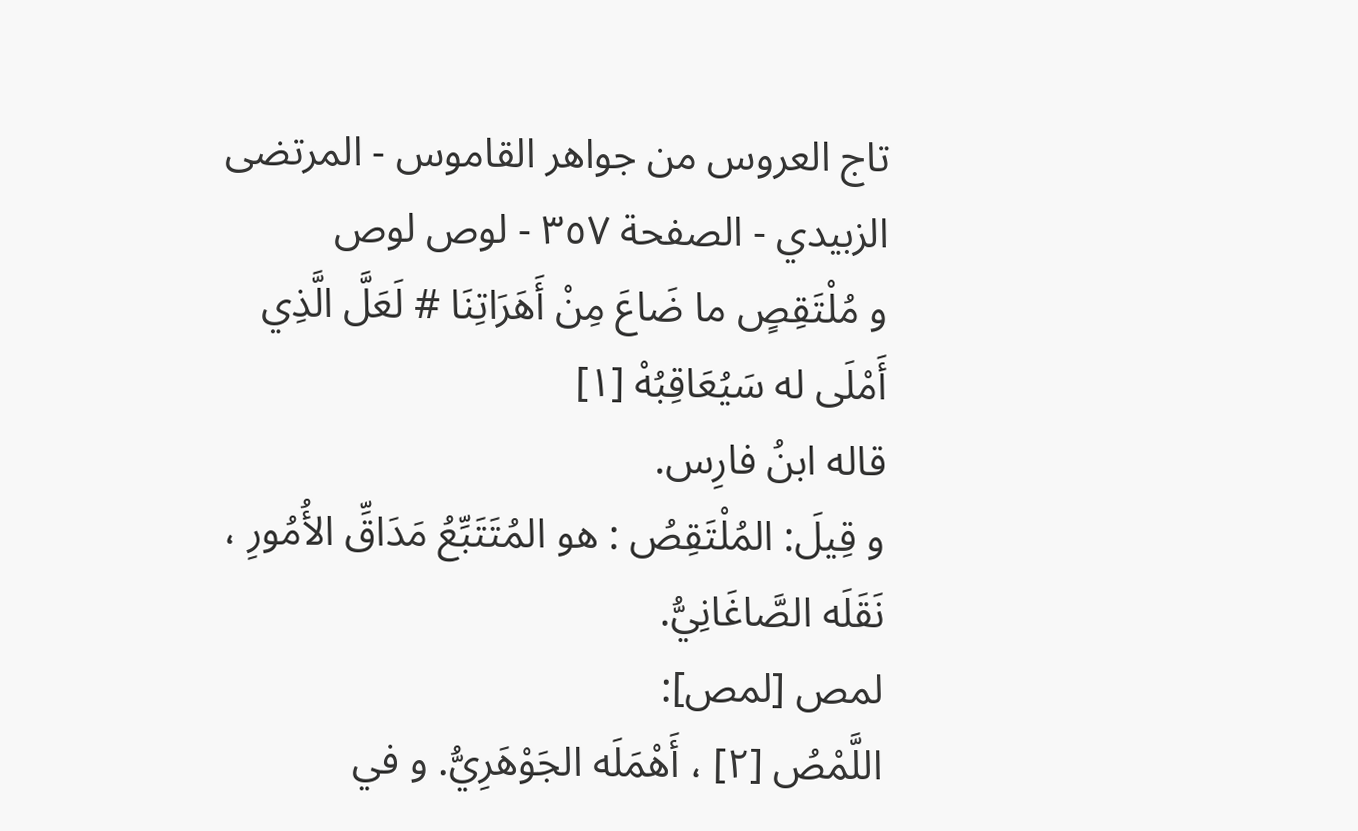تاج العروس من جواهر القاموس - المرتضى الزبيدي - الصفحة ٣٥٧ - لوص لوص
و مُلْتَقِصٍ ما ضَاعَ مِنْ أَهَرَاتِنَا # لَعَلَّ الَّذِي أَمْلَى له سَيُعَاقِبُهْ [١]
قاله ابنُ فارِس.
و قِيلَ: المُلْتَقِصُ : هو المُتَتَبِّعُ مَدَاقِّ الأُمُورِ ، نَقَلَه الصَّاغَانِيُّ.
لمص [لمص]:
اللَّمْصُ [٢] ، أَهْمَلَه الجَوْهَرِيُّ. و في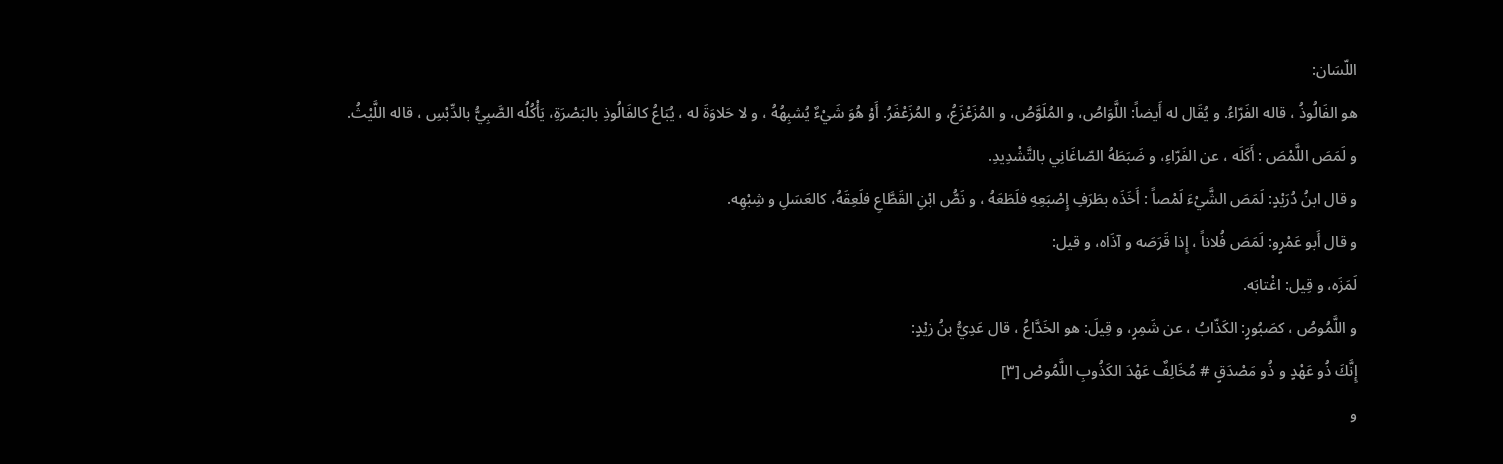اللّسَان:
هو الفَالُوذُ ، قاله الفَرّاءُ. و يُقَال له أَيضاً: اللَّوَاصُ، و المُلَوَّصُ، و المُزَعْزَعُ، و المُزَعْفَرُ. أَوْ هُوَ شَيْءٌ يُشبِهُهُ ، و لا حَلاوَةَ له ، يُبَاعُ كالفَالُوذِ بالبَصْرَةِ، يَأْكُلُه الصَّبِيُّ بالدِّبْسِ ، قاله اللَّيْثُ.
و لَمَصَ اللَّمْصَ : أَكَلَه ، عن الفَرّاءِ، و ضَبَطَهُ الصّاغَانِي بالتَّشْدِيدِ.
و قال ابنُ دُرَيْدٍ: لَمَصَ الشَّيْءَ لَمْصاً : أَخَذَه بطَرَفِ إِصْبَعِهِ فلَطَعَهُ ، و نَصُّ ابْنِ القَطَّاعِ فلَعِقَهُ، كالعَسَلِ و شِبْهِه.
و قال أَبو عَمْرٍو: لَمَصَ فُلاناً ، إِذا قَرَصَه و آذَاه، و قيل:
لَمَزَه، و قِيل: اغْتابَه.
و اللَّمُوصُ ، كصَبُورٍ: الكَذّابُ ، عن شَمِرٍ، و قِيلَ: هو الخَدَّاعُ ، قال عَدِيُّ بنُ زيْدٍ:
إِنَّكَ ذُو عَهْدٍ و ذُو مَصْدَقٍ # مُخَالِفٌ عَهْدَ الكَذُوبِ اللَّمُوصْ [٣]
و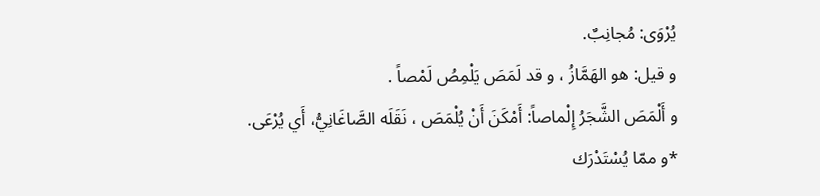يُرْوَى: مُجانِبٌ.
و قيل: هو الهَمَّازُ ، و قد لَمَصَ يَلْمِصُ لَمْصاً .
و أَلْمَصَ الشَّجَرُ إِلْماصاً: أَمْكَنَ أَنْ يُلْمَصَ ، نَقَلَه الصَّاغَانِيُّ، أَي يُرْعَى.
*و ممّا يُسْتَدْرَك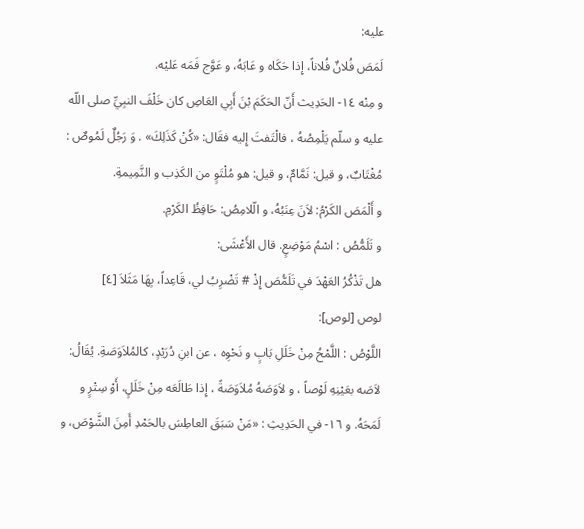عليه:
لَمَصَ فُلانٌ فُلاناً، إِذا حَكَاه و عَابَهُ، و عَوَّج فَمَه عَليْه.
و مِنْه ١٤- الحَدِيث أَنّ الحَكَمَ بْنَ أَبِي العَاصِ كان خَلْفَ النبِيِّ صلى اللّه عليه و سلّم يَلْمِصُهُ ، فالْتَفتَ إِليه فقَال: «كُنْ كَذَلِكَ» . وَ رَجُلٌ لَمُوصٌ : مُغْتَابٌ، و قيل: نَمَّامٌ، و قيل: هو مُلْتَوٍ من الكَذِب و النَّمِيمةِ.
و أَلْمَصَ الكَرْمُ: لاَنَ عِنَبُهُ، و الّلامِصُ: حَافِظُ الكَرْمِ.
و تَلَمُّصُ : اسْمُ مَوْضِعٍ. قال الأَعْشَى:
هل تَذْكُرُ العَهْدَ في تَلَمُّصَ إِذْ # تَضْرِبُ لي، قَاعِداً، بِهَا مَثَلاَ [٤]
لوص [لوص]:
اللَّوْصُ : اللَّمْحُ مِنْ خَلَلِ بَابٍ و نَحْوِه ، عن ابنِ دُرَيْدٍ، كالمُلاَوَصَةِ. يُقَالُ: لاَصَه بعَيْنِهِ لَوْصاً ، و لاَوَصَهُ مُلاَوَصَةً ، إِذا طَالَعَه مِنْ خَلَلٍ، أَوْ سِتْرٍ و لَمَحَهُ. و ١٦- في الحَدِيثِ : «مَنْ سَبَقَ العاطِسَ بالحَمْدِ أَمِنَ الشَّوْصَ، و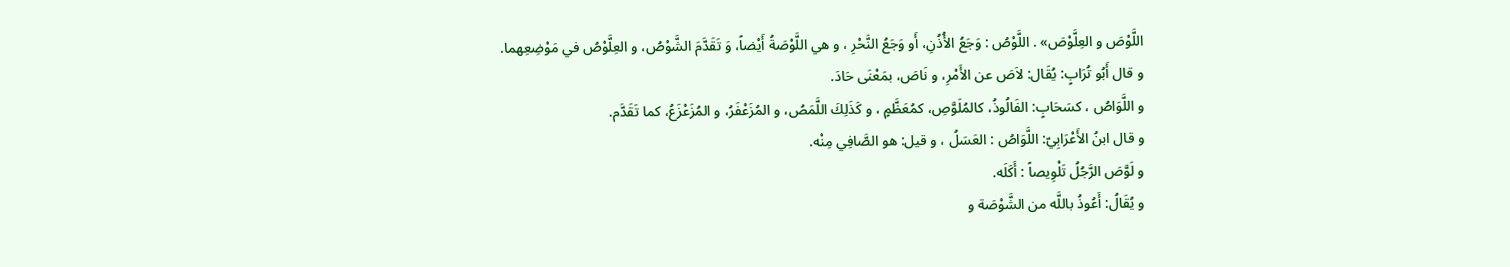اللَّوْصَ و العِلَّوْصَ» . اللَّوْصُ : وَجَعُ الأُذُنِ، أَو وَجَعُ النَّحْرِ ، و هي اللَّوْصَةُ أَيْضاً، وَ تَقَدَّمَ الشَّوْصُ، و العِلَّوْصُ في مَوْضِعِهما.
و قال أَبُو تُرَابٍ: يُقَال: لاَصَ عن الأَمْرِ، و نَاصَ، بمَعْنَى حَادَ.
و اللَّوَاصُ ، كسَحَابٍ: الفَالُوذُ، كالمُلَوَّصِ، كمُعَظَّمٍ ، و كَذَلِكَ اللَّمَصُ، و المُزَعْفَرُ، و المُزَعْزَعُ، كما تَقَدَّم.
و قال ابنُ الأَعْرَابِيّ: اللَّوَاصُ : العَسَلُ ، و قيل: هو الصَّافِي مِنْه.
و لَوَّصَ الرَّجُلُ تَلْوِيصاً : أَكَلَه.
و يُقَالُ: أَعُوذُ باللَّه من الشَّوْصَة و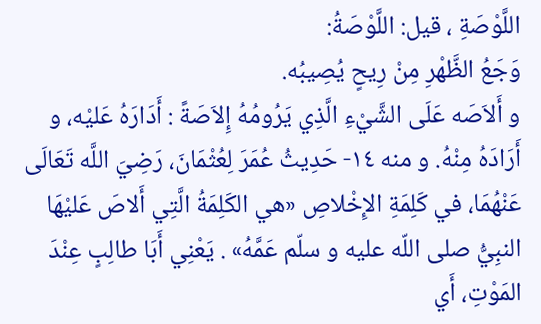اللَّوْصَةِ ، قيل: اللَّوْصَةُ:
وَجَعُ الظَّهْرِ مِنْ رِيحٍ يُصِيبُه.
و أَلاَصَه عَلَى الشَّيْءِ الَّذِي يَرُومُهُ إِلاَصَةً : أَدَارَهُ عَليْه، و أَرَادَهُ مِنْهُ. و منه ١٤- حَدِيثُ عُمَرَ لِعُثْمَانَ، رَضِيَ اللَّه تَعَالَى عَنْهُمَا، في كَلِمَةِ الإِخْلاصِ «هي الكَلِمَةُ الَّتِي أَلاصَ عَليْهَا النبِيُّ صلى اللّه عليه و سلّم عَمَّهُ» . يَعْنِي أَبَا طالِبٍ عِنْدَ المَوْتِ، أَي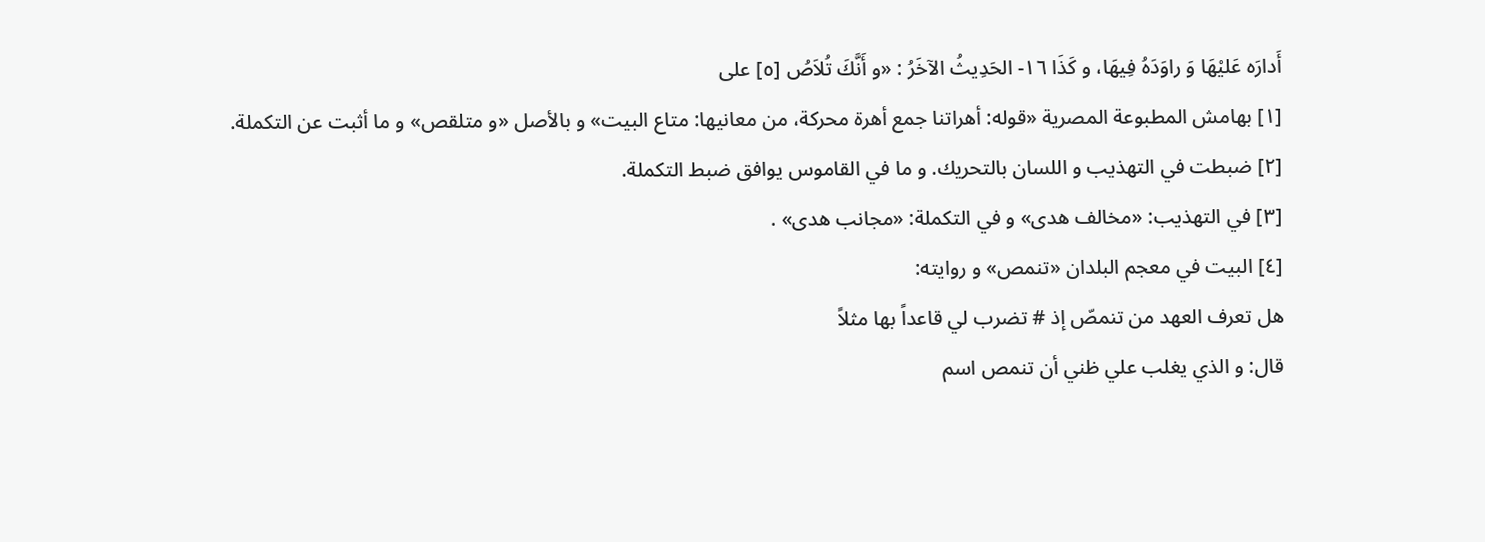أَدارَه عَليْهَا وَ راوَدَهُ فِيهَا، و كَذَا ١٦- الحَدِيثُ الآخَرُ : «و أَنَّكَ تُلاَصُ [٥] على
[١] بهامش المطبوعة المصرية «قوله: أهراتنا جمع أهرة محركة، من معانيها: متاع البيت» و بالأصل «و متلقص» و ما أثبت عن التكملة.
[٢] ضبطت في التهذيب و اللسان بالتحريك. و ما في القاموس يوافق ضبط التكملة.
[٣] في التهذيب: «مخالف هدى» و في التكملة: «مجانب هدى» .
[٤] البيت في معجم البلدان «تنمص» و روايته:
هل تعرف العهد من تنمصّ إذ # تضرب لي قاعداً بها مثلاً
قال: و الذي يغلب علي ظني أن تنمص اسم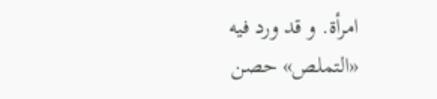امرأة. و قد ورد فيه «التملص» حصن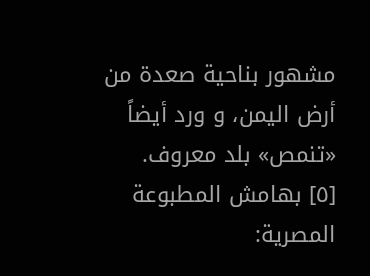مشهور بناحية صعدة من أرض اليمن، و ورد أيضاً «تنمص» بلد معروف.
[٥] بهامش المطبوعة المصرية: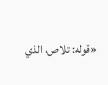«قوله: تلاص، الذي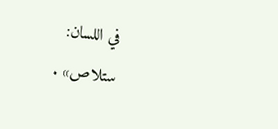في اللسان:
ستلاص» .